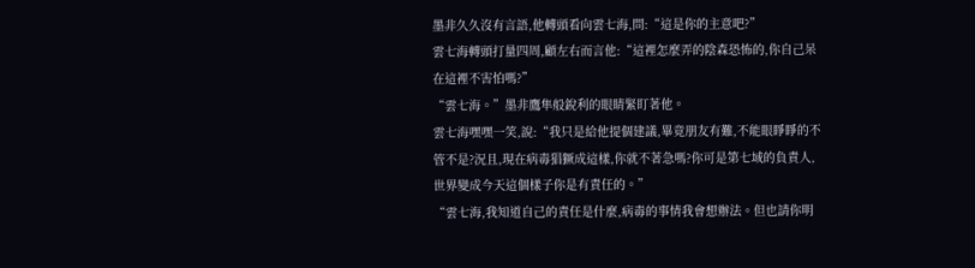墨非久久沒有言語,他轉頭看向雲七海,問:“這是你的主意吧?”
雲七海轉頭打量四周,顧左右而言他:“這裡怎麼弄的陰森恐怖的,你自己呆在這裡不害怕嗎?”
“雲七海。”墨非鷹隼般銳利的眼睛緊盯著他。
雲七海嘿嘿一笑,說:“我只是給他提個建議,畢竟朋友有難,不能眼睜睜的不管不是?況且,現在病毒猖獗成這樣,你就不著急嗎?你可是第七域的負責人,世界變成今天這個樣子你是有責任的。”
“雲七海,我知道自己的責任是什麼,病毒的事情我會想辦法。但也請你明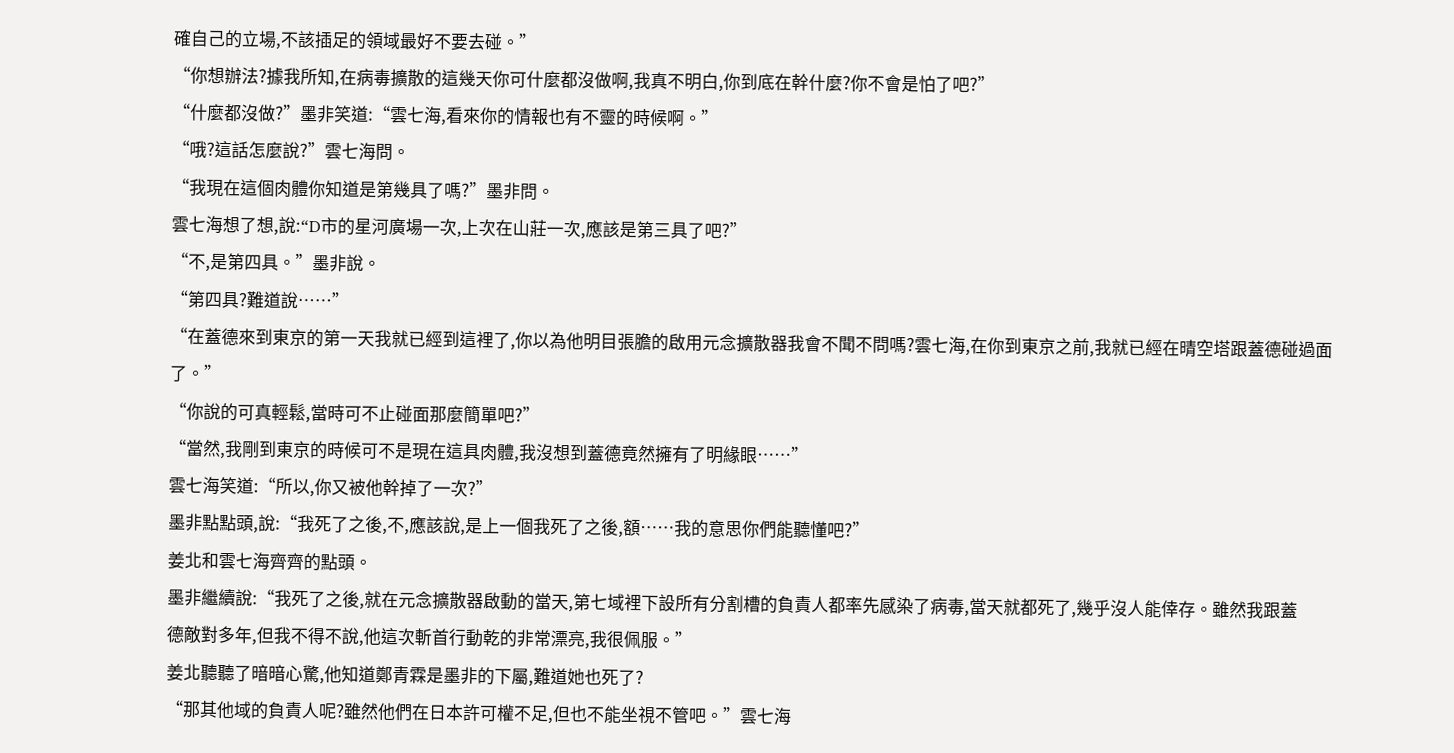確自己的立場,不該插足的領域最好不要去碰。”
“你想辦法?據我所知,在病毒擴散的這幾天你可什麼都沒做啊,我真不明白,你到底在幹什麼?你不會是怕了吧?”
“什麼都沒做?”墨非笑道:“雲七海,看來你的情報也有不靈的時候啊。”
“哦?這話怎麼說?”雲七海問。
“我現在這個肉體你知道是第幾具了嗎?”墨非問。
雲七海想了想,說:“D市的星河廣場一次,上次在山莊一次,應該是第三具了吧?”
“不,是第四具。”墨非說。
“第四具?難道說……”
“在蓋德來到東京的第一天我就已經到這裡了,你以為他明目張膽的啟用元念擴散器我會不聞不問嗎?雲七海,在你到東京之前,我就已經在晴空塔跟蓋德碰過面了。”
“你說的可真輕鬆,當時可不止碰面那麼簡單吧?”
“當然,我剛到東京的時候可不是現在這具肉體,我沒想到蓋德竟然擁有了明緣眼……”
雲七海笑道:“所以,你又被他幹掉了一次?”
墨非點點頭,說:“我死了之後,不,應該說,是上一個我死了之後,額……我的意思你們能聽懂吧?”
姜北和雲七海齊齊的點頭。
墨非繼續說:“我死了之後,就在元念擴散器啟動的當天,第七域裡下設所有分割槽的負責人都率先感染了病毒,當天就都死了,幾乎沒人能倖存。雖然我跟蓋
德敵對多年,但我不得不說,他這次斬首行動乾的非常漂亮,我很佩服。”
姜北聽聽了暗暗心驚,他知道鄭青霖是墨非的下屬,難道她也死了?
“那其他域的負責人呢?雖然他們在日本許可權不足,但也不能坐視不管吧。”雲七海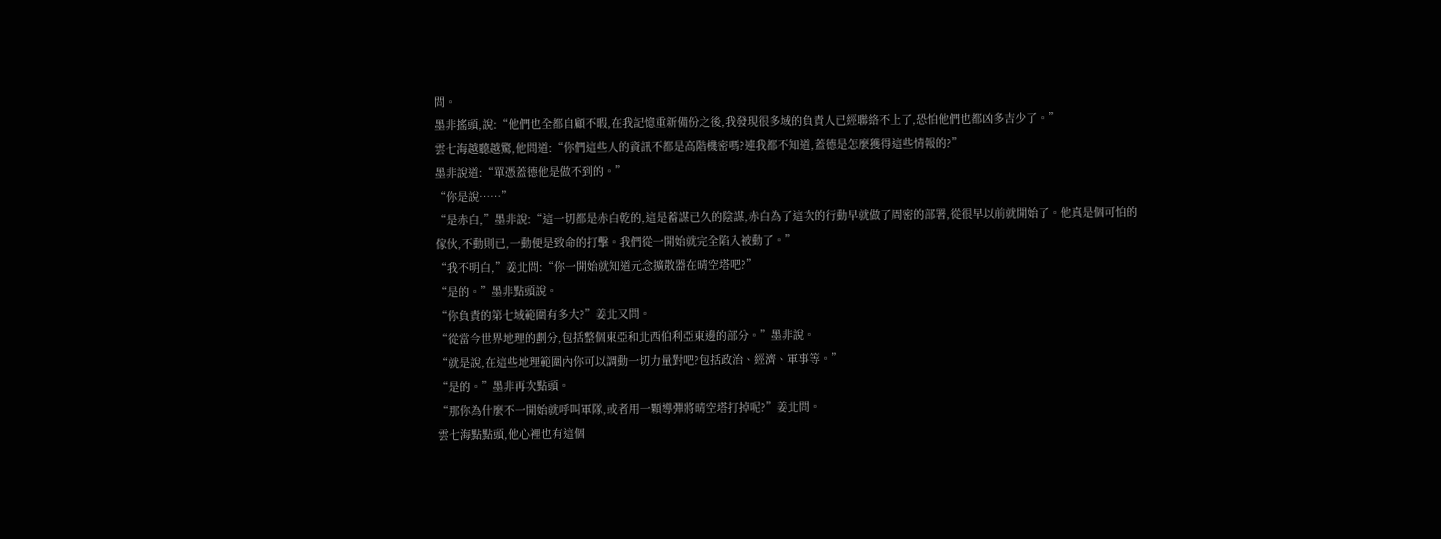問。
墨非搖頭,說:“他們也全都自顧不暇,在我記憶重新備份之後,我發現很多域的負責人已經聯絡不上了,恐怕他們也都凶多吉少了。”
雲七海越聽越驚,他問道:“你們這些人的資訊不都是高階機密嗎?連我都不知道,蓋德是怎麼獲得這些情報的?”
墨非說道:“單憑蓋德他是做不到的。”
“你是說……”
“是赤白,”墨非說:“這一切都是赤白乾的,這是蓄謀已久的陰謀,赤白為了這次的行動早就做了周密的部署,從很早以前就開始了。他真是個可怕的傢伙,不動則已,一動便是致命的打擊。我們從一開始就完全陷入被動了。”
“我不明白,”姜北問:“你一開始就知道元念擴散器在晴空塔吧?”
“是的。”墨非點頭說。
“你負責的第七域範圍有多大?”姜北又問。
“從當今世界地理的劃分,包括整個東亞和北西伯利亞東邊的部分。”墨非說。
“就是說,在這些地理範圍內你可以調動一切力量對吧?包括政治、經濟、軍事等。”
“是的。”墨非再次點頭。
“那你為什麼不一開始就呼叫軍隊,或者用一顆導彈將晴空塔打掉呢?”姜北問。
雲七海點點頭,他心裡也有這個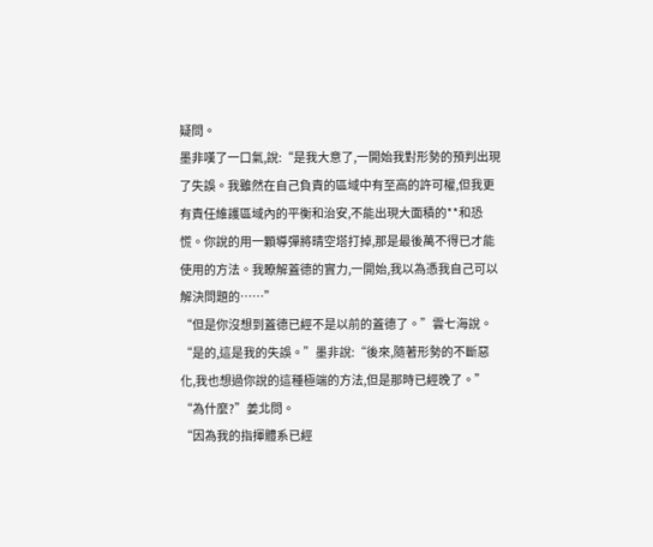疑問。
墨非嘆了一口氣,說:“是我大意了,一開始我對形勢的預判出現了失誤。我雖然在自己負責的區域中有至高的許可權,但我更有責任維護區域內的平衡和治安,不能出現大面積的**和恐慌。你說的用一顆導彈將晴空塔打掉,那是最後萬不得已才能使用的方法。我瞭解蓋德的實力,一開始,我以為憑我自己可以解決問題的……”
“但是你沒想到蓋德已經不是以前的蓋德了。”雲七海說。
“是的,這是我的失誤。”墨非說:“後來,隨著形勢的不斷惡化,我也想過你說的這種極端的方法,但是那時已經晚了。”
“為什麼?”姜北問。
“因為我的指揮體系已經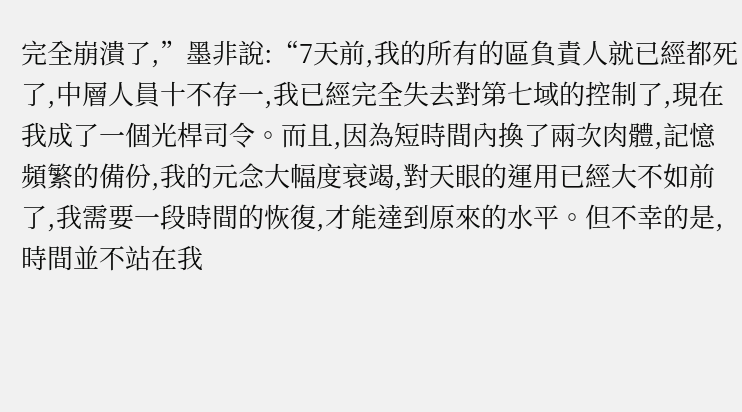完全崩潰了,”墨非說:“7天前,我的所有的區負責人就已經都死了,中層人員十不存一,我已經完全失去對第七域的控制了,現在我成了一個光桿司令。而且,因為短時間內換了兩次肉體,記憶頻繁的備份,我的元念大幅度衰竭,對天眼的運用已經大不如前了,我需要一段時間的恢復,才能達到原來的水平。但不幸的是,時間並不站在我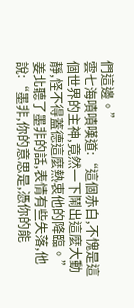們這邊。”
雲七海嘖嘖嘆道:“這個赤白,不愧是這個世界的主神,竟然一下鬧出這麼大動靜,怪不得蓋德這麼熱衷他的降臨。”
姜北聽了墨非的話,表情有些失落,他說:“墨非,你的意思是,憑你的能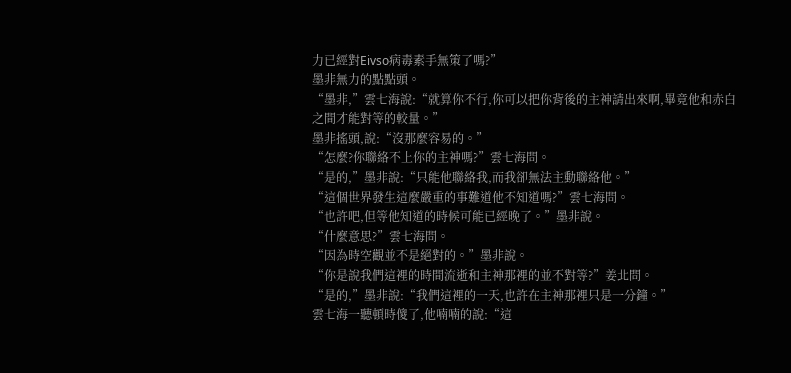力已經對Eivso病毒素手無策了嗎?”
墨非無力的點點頭。
“墨非,”雲七海說:“就算你不行,你可以把你背後的主神請出來啊,畢竟他和赤白之間才能對等的較量。”
墨非搖頭,說:“沒那麼容易的。”
“怎麼?你聯絡不上你的主神嗎?”雲七海問。
“是的,”墨非說:“只能他聯絡我,而我卻無法主動聯絡他。”
“這個世界發生這麼嚴重的事難道他不知道嗎?”雲七海問。
“也許吧,但等他知道的時候可能已經晚了。”墨非說。
“什麼意思?”雲七海問。
“因為時空觀並不是絕對的。”墨非說。
“你是說我們這裡的時間流逝和主神那裡的並不對等?”姜北問。
“是的,”墨非說:“我們這裡的一天,也許在主神那裡只是一分鐘。”
雲七海一聽頓時傻了,他喃喃的說:“這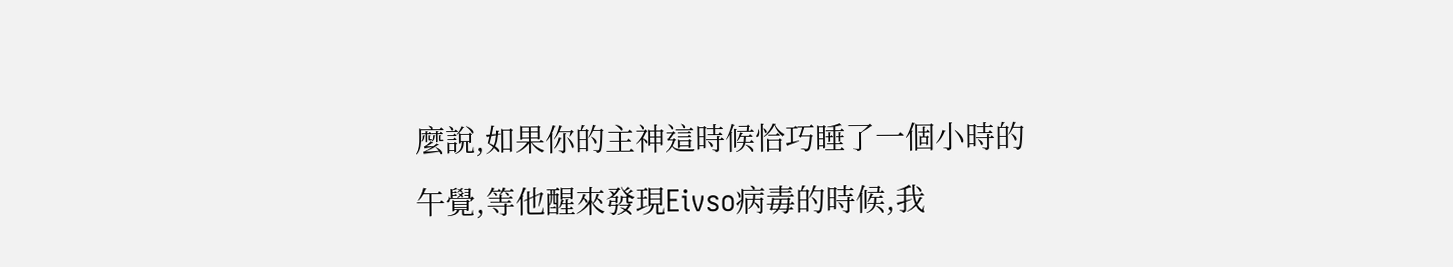麼說,如果你的主神這時候恰巧睡了一個小時的午覺,等他醒來發現Eivso病毒的時候,我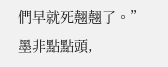們早就死翹翹了。”
墨非點點頭,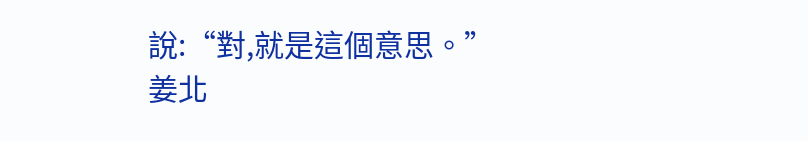說:“對,就是這個意思。”
姜北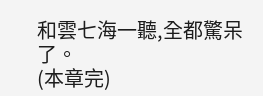和雲七海一聽,全都驚呆了。
(本章完)